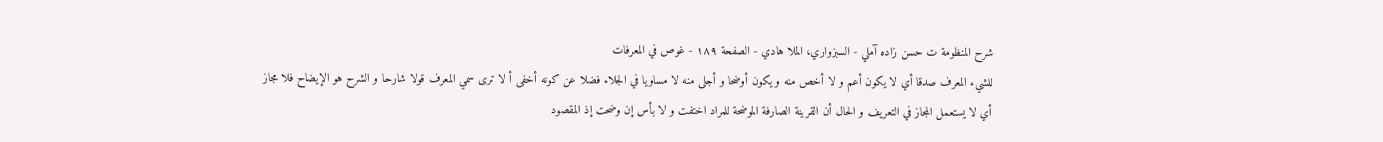شرح المنظومة ت حسن زاده آملي - السبزواري، الملا هادي - الصفحة ١٨٩ - غوص في المعرفات
للشيء المعرف صدقا أي لا يكون أعم و لا أخص منه و يكون أوضحا و أجلى منه لا مساويا في الجلاء فضلا عن كونه أخفى أ لا ترى سمي المعرف قولا شارحا و الشرح هو الإيضاح فلا مجاز أي لا يستعمل المجاز في التعريف و الحال أن القرينة الصارفة الموضحة للمراد اختفت و لا بأس إن وضحت إذ المقصود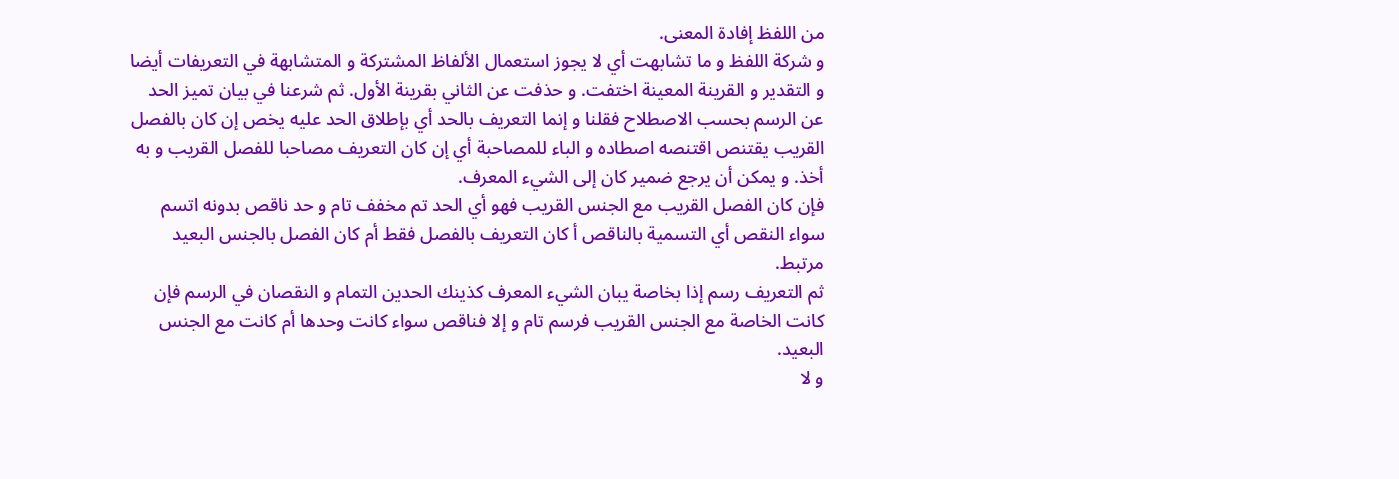من اللفظ إفادة المعنى.
و شركة اللفظ و ما تشابهت أي لا يجوز استعمال الألفاظ المشتركة و المتشابهة في التعريفات أيضا و التقدير و القرينة المعينة اختفت. و حذفت عن الثاني بقرينة الأول. ثم شرعنا في بيان تميز الحد عن الرسم بحسب الاصطلاح فقلنا و إنما التعريف بالحد أي بإطلاق الحد عليه يخص إن كان بالفصل القريب يقتنص اقتنصه اصطاده و الباء للمصاحبة أي إن كان التعريف مصاحبا للفصل القريب و به أخذ. و يمكن أن يرجع ضمير كان إلى الشيء المعرف.
فإن كان الفصل القريب مع الجنس القريب فهو أي الحد تم مخفف تام و حد ناقص بدونه اتسم سواء النقص أي التسمية بالناقص أ كان التعريف بالفصل فقط أم كان الفصل بالجنس البعيد مرتبط.
ثم التعريف رسم إذا بخاصة يبان الشيء المعرف كذينك الحدين التمام و النقصان في الرسم فإن كانت الخاصة مع الجنس القريب فرسم تام و إلا فناقص سواء كانت وحدها أم كانت مع الجنس البعيد.
و لا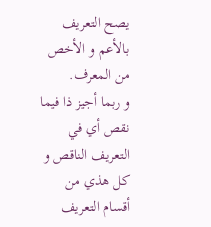يصح التعريف بالأعم و الأخص من المعرف.
و ربما أجيز ذا فيما نقص أي في التعريف الناقص و كل هذي من أقسام التعريف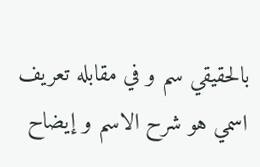بالحقيقي سم و في مقابله تعريف اسمي هو شرح الاسم و إيضاح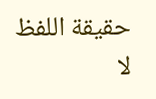حقيقة اللفظ لا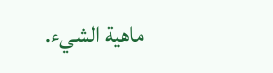ماهية الشيء.